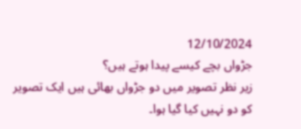12/10/2024
جڑواں بچے کیسے پیدا ہوتے ہیں؟
زیر نظر تصویر میں دو جڑواں بھائی ہیں ایک تصویر کو دو نہیں کیا گیا ہوا۔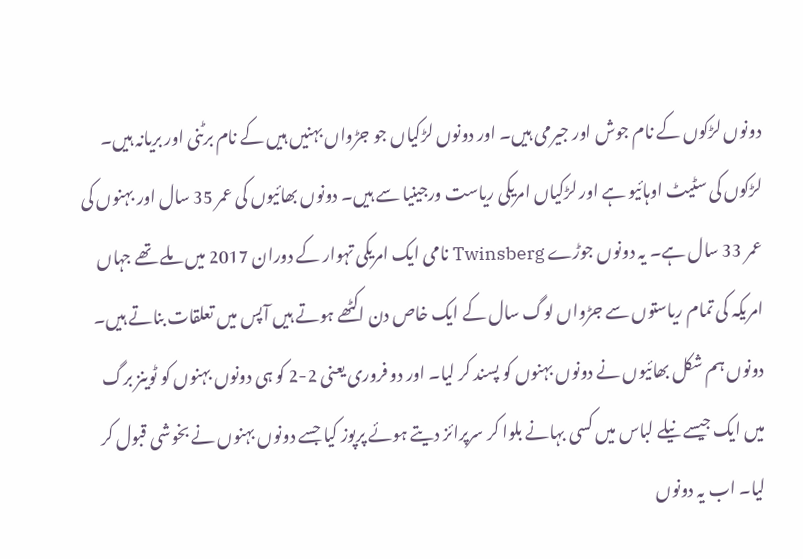دونوں لڑکوں کے نام جوش اور جیرمی ہیں۔ اور دونوں لڑکیاں جو جڑواں بہنیں ہیں کے نام برٹنی اور بریانہ ہیں۔ لڑکوں کی سٹیٹ اوہائیو ہے اور لڑکیاں امریکی ریاست ورجینیا سے ہیں۔ دونوں بھائیوں کی عمر 35 سال اور بہنوں کی عمر 33 سال ہے۔ یہ دونوں جوڑے Twinsberg نامی ایک امریکی تہوار کے دوران 2017 میں ملے تھے جہاں امریکہ کی تمام ریاستوں سے جڑواں لوگ سال کے ایک خاص دن اکٹھے ہوتے ہیں آپس میں تعلقات بناتے ہیں۔ دونوں ہم شکل بھائیوں نے دونوں بہنوں کو پسند کر لیا۔ اور دو فروری یعنی 2-2 کو ہی دونوں بہنوں کو ٹوینز برگ میں ایک جیسے نیلے لباس میں کسی بہانے بلوا کر سرپرائز دیتے ہوئے پرپوز کیا جسے دونوں بہنوں نے بخوشی قبول کر لیا۔ اب یہ دونوں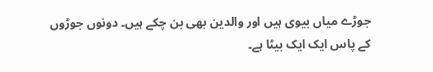جوڑے میاں بیوی ہیں اور والدین بھی بن چکے ہیں۔ دونوں جوڑوں کے پاس ایک ایک بیٹا ہے۔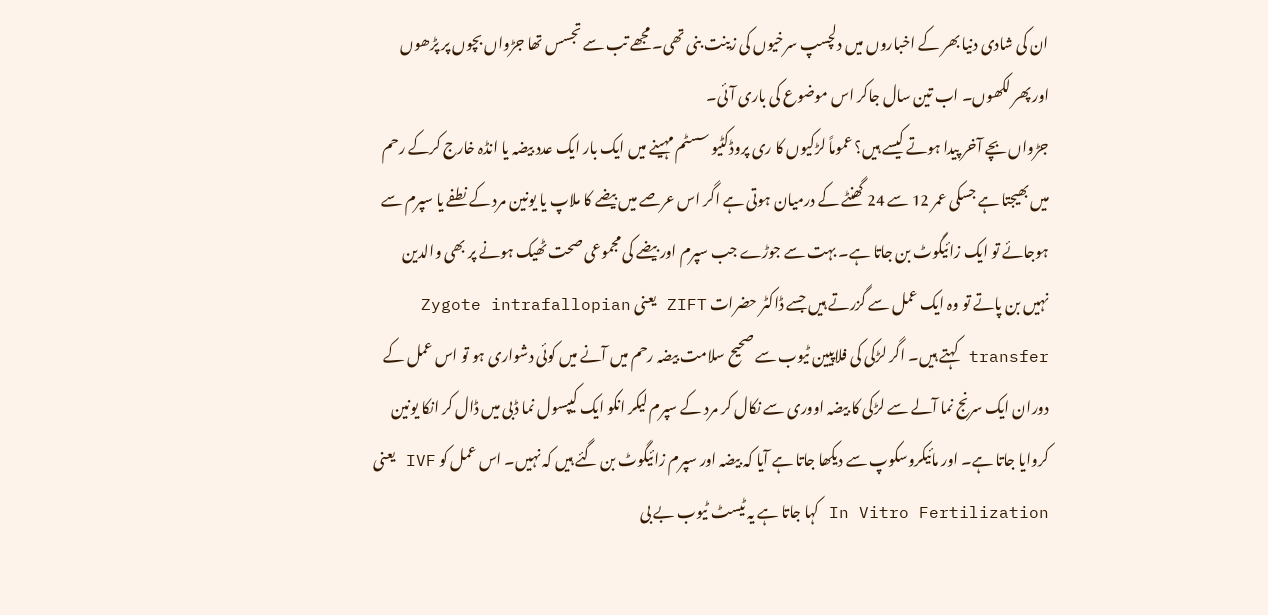ان کی شادی دنیا بھر کے اخباروں میں دلچسپ سرخیوں کی زینت بنی تھی۔ مجھے تب سے تجسس تھا جڑواں بچوں پر پڑھوں اور پھر لکھوں۔ اب تین سال جاکر اس موضوع کی باری آئی۔
جڑواں بچے آخر پیدا ہوتے کیسے ہیں؟ عموماً لڑکیوں کا ری پروڈکٹیو سسٹم مہینے میں ایک بار ایک عدد بیضہ یا انڈہ خارج کرکے رحم میں بھیجتا ہے جسکی عمر 12 سے 24 گھنٹے کے درمیان ہوتی ہے اگر اس عرصے میں بیضے کا ملاپ یا یونین مرد کے نطفے یا سپرم سے ہوجائے تو ایک زائیگوٹ بن جاتا ہے۔ بہت سے جوڑے جب سپرم اور بیضے کی مجموعی صحت ٹھیک ہونے پر بھی والدین نہیں بن پاتے تو وہ ایک عمل سے گزرتے ہیں جسے ڈاکٹر حضرات ZIFT یعنی Zygote intrafallopian transfer کہتے ہیں۔ اگر لڑکی کی فلاپیین ٹیوب سے صحیح سلامت بیضہ رحم میں آنے میں کوئی دشواری ہو تو اس عمل کے دوران ایک سرنج نما آلے سے لڑکی کا بیضہ اووری سے نکال کر مرد کے سپرم لیکر انکو ایک کیپسول نما ڈبی میں ڈال کر انکا یونین کروایا جاتا ہے۔ اور مائیکروسکوپ سے دیکھا جاتا ہے آیا کہ بیضہ اور سپرم زائیگوٹ بن گئے ہیں کہ نہیں۔ اس عمل کو IVF یعنی In Vitro Fertilization کہا جاتا ہے یہ ٹیسٹ ٹیوب بے بی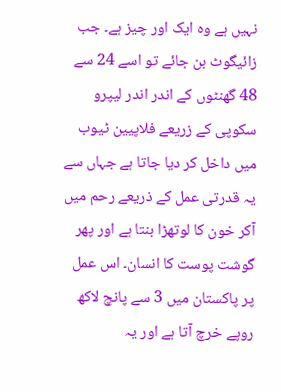نہیں ہے وہ ایک اور چیز ہے۔ جب زائیگوٹ بن جائے تو اسے 24 سے 48 گھنٹوں کے اندر اندر لیپرو سکوپی کے زریعے فلاپیین ٹیوب میں داخل کر دیا جاتا ہے جہاں سے یہ قدرتی عمل کے ذریعے رحم میں آکر خون کا لوتھڑا بنتا ہے اور پھر گوشت پوست کا انسان۔ اس عمل پر پاکستان میں 3 سے پانچ لاکھ روپے خرچ آتا ہے اور یہ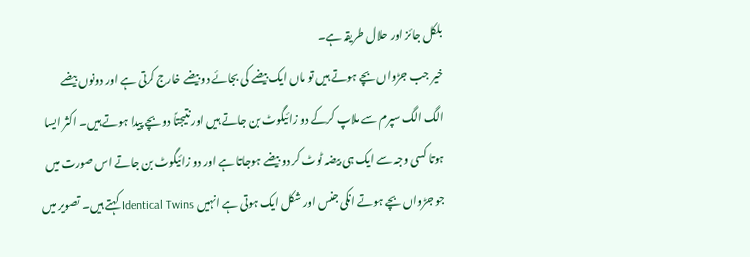بلکل جائز اور حلال طریقہ ہے۔
خیر جب جڑواں بچے ہوتے ہیں تو ماں ایک بیضے کی بجائے دو بیضے خارج کرتی ہے اور دونوں بیضے الگ الگ سپرم سے ملاپ کرکے دو زائیگوٹ بن جاتے ہیں اور نتیجتاً دو بچے پیدا ہوتے ہیں۔ اکثر ایسا ہوتا کسی وجہ سے ایک ہی بیضہ ٹوٹ کر دو بیضے ہوجاتا ہے اور دو زائیگوٹ بن جاتے اس صورت میں جو جڑواں بچے ہوتے انکی جنس اور شکل ایک ہوتی ہے انہیں Identical Twins کہتے ہیں۔ تصویر میں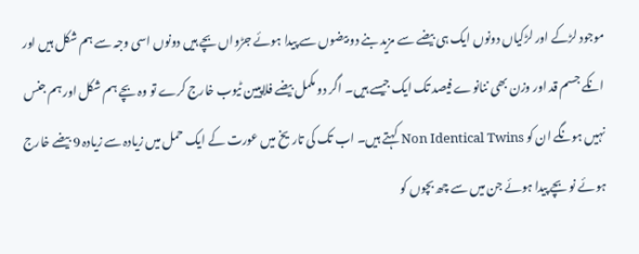موجود لڑکے اور لڑکیاں دونوں ایک ہی بیضے سے مزید بنے دو بیضوں سے پیدا ہوئے جڑواں بچے ہیں دونوں اسی وجہ سے ہم شکل ہیں اور انکے جسم قد اور وزن بھی ننانوے فیصد تک ایک جیسے ہیں۔ اگر دو مکمل بیضے فلاپیین ٹیوب خارج کرے تو وہ بچے ہم شکل اور ہم جنس نہیں ہونگے ان کو Non Identical Twins کہتے ہیں۔ اب تک کی تاریخ میں عورت کے ایک حمل میں زیادہ سے زیادہ 9 بیضے خارج ہوئے نو بچے پیدا ہوئے جن میں سے چھ بچوں کو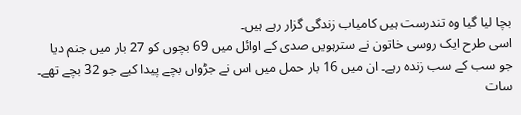بچا لیا گیا وہ تندرست ہیں کامیاب زندگی گزار رہے ہیں۔
اسی طرح ایک روسی خاتون نے سترہویں صدی کے اوائل میں 69 بچوں کو 27 بار میں جنم دیا جو سب کے سب زندہ رہے۔ ان میں 16 بار حمل میں اس نے جڑواں بچے پیدا کیے جو 32 بچے تھے۔ سات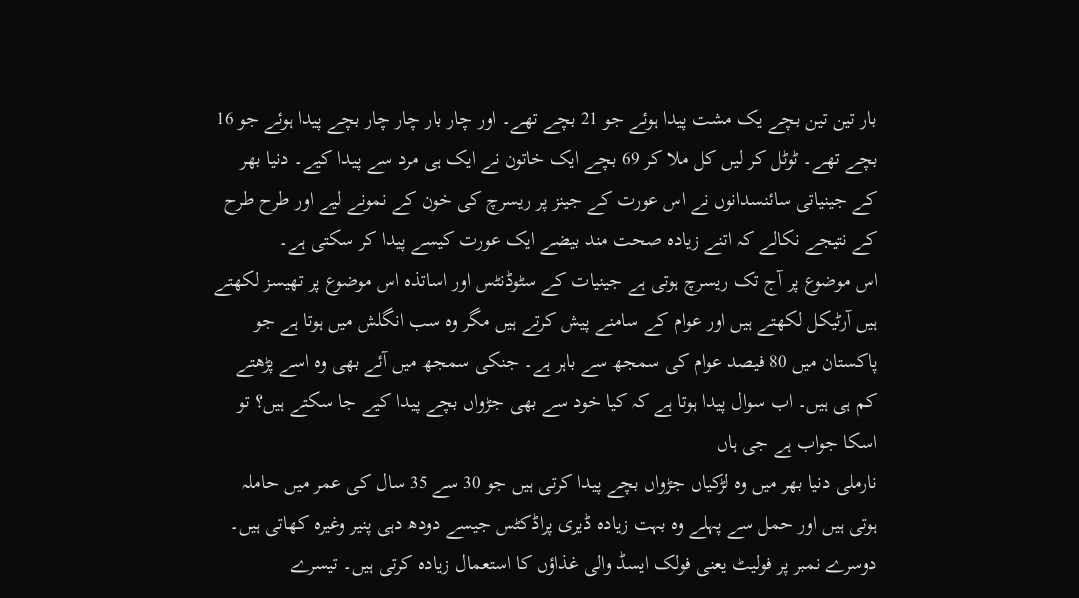بار تین تین بچے یک مشت پیدا ہوئے جو 21 بچے تھے۔ اور چار بار چار چار بچے پیدا ہوئے جو 16 بچے تھے۔ ٹوٹل کر لیں کل ملا کر 69 بچے ایک خاتون نے ایک ہی مرد سے پیدا کیے۔ دنیا بھر کے جینیاتی سائنسدانوں نے اس عورت کے جینز پر ریسرچ کی خون کے نمونے لیے اور طرح طرح کے نتیجے نکالے کہ اتنے زیادہ صحت مند بیضے ایک عورت کیسے پیدا کر سکتی ہے۔
اس موضوع پر آج تک ریسرچ ہوتی ہے جینیات کے سٹوڈنٹس اور اساتذہ اس موضوع پر تھیسز لکھتے ہیں آرٹیکل لکھتے ہیں اور عوام کے سامنے پیش کرتے ہیں مگر وہ سب انگلش میں ہوتا ہے جو پاکستان میں 80 فیصد عوام کی سمجھ سے باہر ہے۔ جنکی سمجھ میں آئے بھی وہ اسے پڑھتے کم ہی ہیں۔ اب سوال پیدا ہوتا ہے کہ کیا خود سے بھی جڑواں بچے پیدا کیے جا سکتے ہیں؟ تو اسکا جواب ہے جی ہاں
نارملی دنیا بھر میں وہ لڑکیاں جڑواں بچے پیدا کرتی ہیں جو 30 سے 35 سال کی عمر میں حاملہ ہوتی ہیں اور حمل سے پہلے وہ بہت زیادہ ڈیری پراڈکٹس جیسے دودھ دہی پنیر وغیرہ کھاتی ہیں۔ دوسرے نمبر پر فولیٹ یعنی فولک ایسڈ والی غذاؤں کا استعمال زیادہ کرتی ہیں۔ تیسرے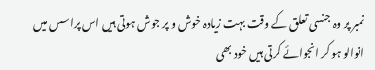نمبر پر وہ جنسی تعلق کے وقت بہت زیادہ خوش و پر جوش ہوتی ہیں اس پراسس میں انوالو ہو کر انجوائے کرتی ہیں خود بھی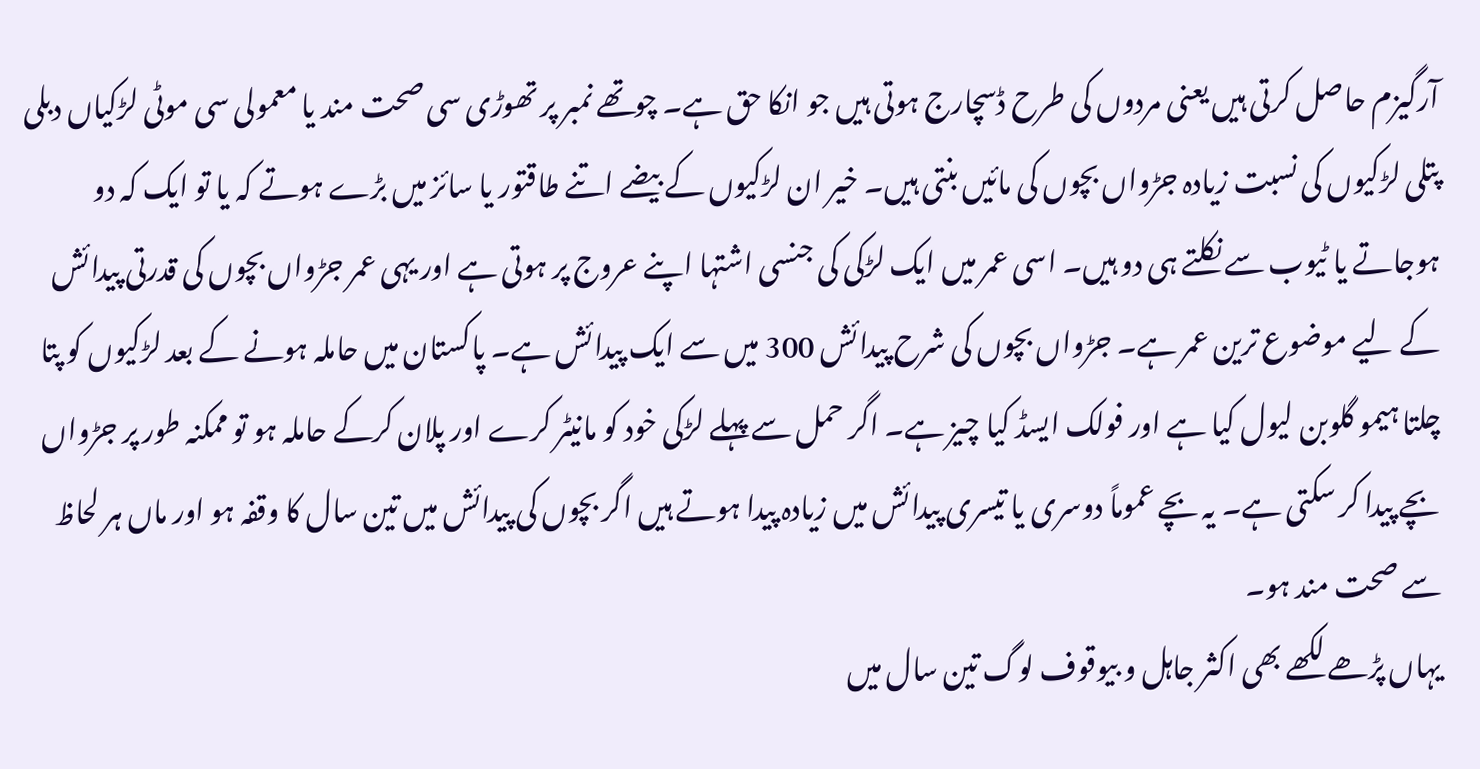آرگیزم حاصل کرتی ہیں یعنی مردوں کی طرح ڈسچارج ہوتی ہیں جو انکا حق ہے۔ چوتھے نمبر پر تھوڑی سی صحت مند یا معمولی سی موٹی لڑکیاں دبلی پتلی لڑکیوں کی نسبت زیادہ جڑواں بچوں کی مائیں بنتی ہیں۔ خیر ان لڑکیوں کے بیضے اتنے طاقتور یا سائز میں بڑے ہوتے کہ یا تو ایک کہ دو ہوجاتے یا ٹیوب سے نکلتے ہی دو ہیں۔ اسی عمر میں ایک لڑکی کی جنسی اشتہا اپنے عروج پر ہوتی ہے اور یہی عمر جڑواں بچوں کی قدرتی پیدائش کے لیے موضوع ترین عمر ہے۔ جڑواں بچوں کی شرح پیدائش 300 میں سے ایک پیدائش ہے۔ پاکستان میں حاملہ ہونے کے بعد لڑکیوں کو پتا چلتا ہیمو گلوبن لیول کیا ہے اور فولک ایسڈ کیا چیز ہے۔ اگر حمل سے پہلے لڑکی خود کو مانیٹر کرے اور پلان کرکے حاملہ ہو تو ممکنہ طور پر جڑواں بچے پیدا کر سکتی ہے۔ یہ بچے عموماً دوسری یا تیسری پیدائش میں زیادہ پیدا ہوتے ہیں اگر بچوں کی پیدائش میں تین سال کا وقفہ ہو اور ماں ہر لحاظ سے صحت مند ہو۔
یہاں پڑھے لکھے بھی اکثر جاہل و بیوقوف لوگ تین سال میں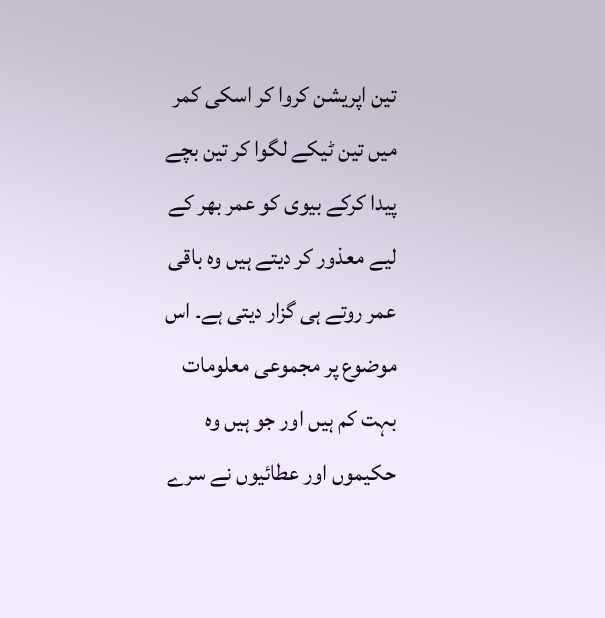تین اپریشن کروا کر اسکی کمر میں تین ٹیکے لگوا کر تین بچے پیدا کرکے بیوی کو عمر بھر کے لیے معذور کر دیتے ہیں وہ باقی عمر روتے ہی گزار دیتی ہے۔ اس موضوع پر مجموعی معلومات بہت کم ہیں اور جو ہیں وہ حکیموں اور عطائیوں نے سرے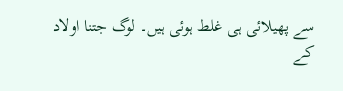سے پھیلائی ہی غلط ہوئی ہیں۔ لوگ جتنا اولاد کے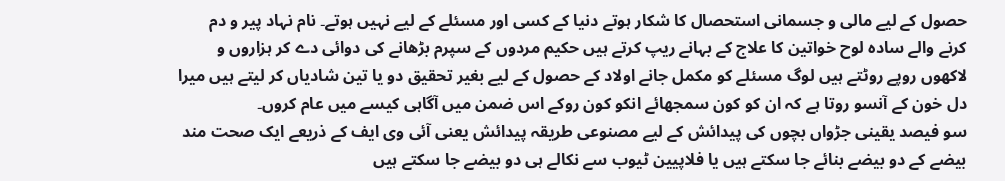حصول کے لیے مالی و جسمانی استحصال کا شکار ہوتے دنیا کے کسی اور مسئلے کے لیے نہیں ہوتے۔ نام نہاد پیر و دم کرنے والے سادہ لوح خواتین کا علاج کے بہانے ریپ کرتے ہیں حکیم مردوں کے سپرم بڑھانے کی دوائی دے کر ہزاروں و لاکھوں روپے روٹتے ہیں لوگ مسئلے کو مکمل جانے اولاد کے حصول کے لیے بغیر تحقیق دو یا تین شادیاں کر لیتے ہیں میرا دل خون کے آنسو روتا ہے کہ ان کو کون سمجھائے انکو کون روکے اس ضمن میں آگاہی کیسے میں عام کروں۔
سو فیصد یقینی جڑواں بچوں کی پیدائش کے لیے مصنوعی طریقہ پیدائش یعنی آئی وی ایف کے ذریعے ایک صحت مند بیضے کے دو بیضے بنائے جا سکتے ہیں یا فلاپیین ٹیوب سے نکالے ہی دو بیضے جا سکتے ہیں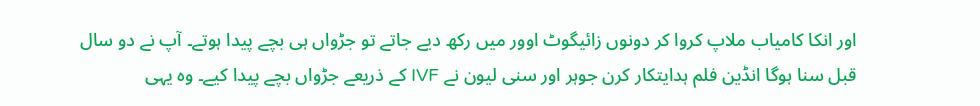اور انکا کامیاب ملاپ کروا کر دونوں زائیگوٹ اوور میں رکھ دیے جاتے تو جڑواں ہی بچے پیدا ہوتے۔ آپ نے دو سال قبل سنا ہوگا انڈین فلم ہدایتکار کرن جوہر اور سنی لیون نے IVF کے ذریعے جڑواں بچے پیدا کیے۔ وہ یہی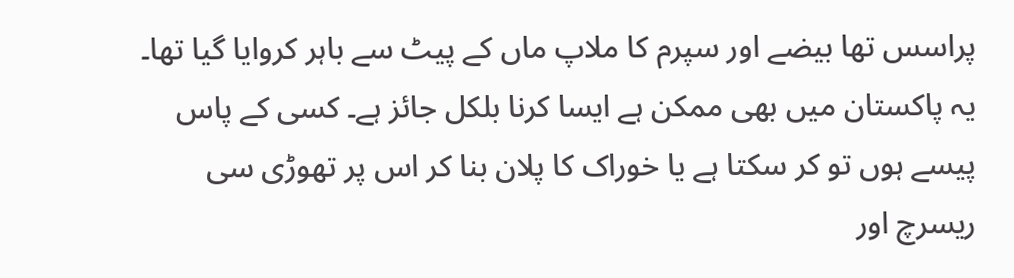پراسس تھا بیضے اور سپرم کا ملاپ ماں کے پیٹ سے باہر کروایا گیا تھا۔ یہ پاکستان میں بھی ممکن ہے ایسا کرنا بلکل جائز ہے۔ کسی کے پاس پیسے ہوں تو کر سکتا ہے یا خوراک کا پلان بنا کر اس پر تھوڑی سی ریسرچ اور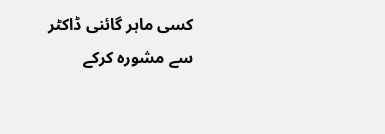کسی ماہر گائنی ڈاکٹر سے مشورہ کرکے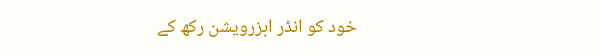خود کو انڈر ابزرویشن رکھ کے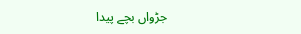جڑواں بچے پیدا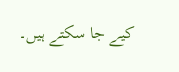کیے جا سکتے ہیں۔